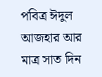পবিত্র ঈদুল আজহার আর মাত্র সাত দিন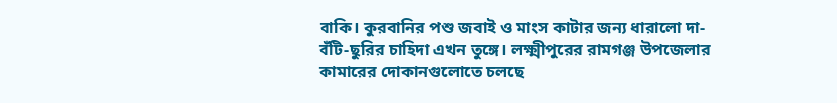বাকি। কুরবানির পশু জবাই ও মাংস কাটার জন্য ধারালো দা-বঁটি-ছুরির চাহিদা এখন তুঙ্গে। লক্ষ্মীপুরের রামগঞ্জ উপজেলার কামারের দোকানগুলোতে চলছে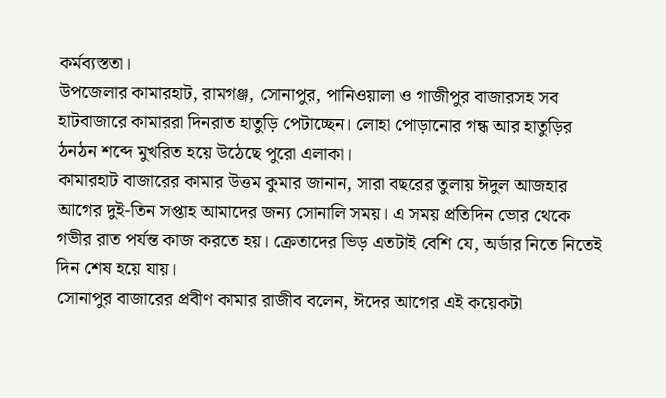কর্মব্যস্ততা।
উপজেলার কামারহাট, রামগঞ্জ, সোনাপুর, পানিওয়ালা ও গাজীপুর বাজারসহ সব হাটবাজারে কামাররা দিনরাত হাতুড়ি পেটাচ্ছেন। লোহা পোড়ানোর গন্ধ আর হাতুড়ির ঠনঠন শব্দে মুখরিত হয়ে উঠেছে পুরো এলাকা।
কামারহাট বাজারের কামার উত্তম কুমার জানান, সারা বছরের তুলায় ঈদুল আজহার আগের দুই-তিন সপ্তাহ আমাদের জন্য সোনালি সময়। এ সময় প্রতিদিন ভোর থেকে গভীর রাত পর্যন্ত কাজ করতে হয়। ক্রেতাদের ভিড় এতটাই বেশি যে, অর্ডার নিতে নিতেই দিন শেষ হয়ে যায়।
সোনাপুর বাজারের প্রবীণ কামার রাজীব বলেন, ঈদের আগের এই কয়েকটা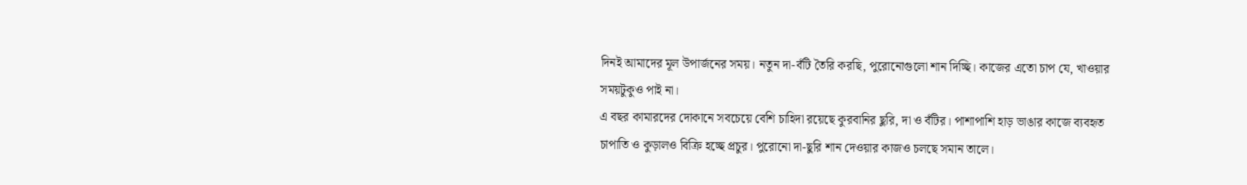দিনই আমাদের মূল উপার্জনের সময়। নতুন দা-বঁটি তৈরি করছি, পুরোনোগুলো শান দিচ্ছি। কাজের এতো চাপ যে, খাওয়ার সময়টুকুও পাই না।
এ বছর কামারদের দোকানে সবচেয়ে বেশি চাহিদা রয়েছে কুরবানির ছুরি, দা ও বঁটির। পাশাপাশি হাড় ভাঙার কাজে ব্যবহৃত চাপাতি ও কুড়ালও বিক্রি হচ্ছে প্রচুর। পুরোনো দা-ছুরি শান দেওয়ার কাজও চলছে সমান তালে।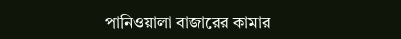পানিওয়ালা বাজারের কামার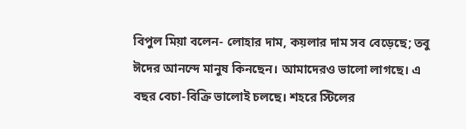বিপুল মিয়া বলেন- লোহার দাম, কয়লার দাম সব বেড়েছে; তবু ঈদের আনন্দে মানুষ কিনছেন। আমাদেরও ভালো লাগছে। এ বছর বেচা-বিক্রি ভালোই চলছে। শহরে স্টিলের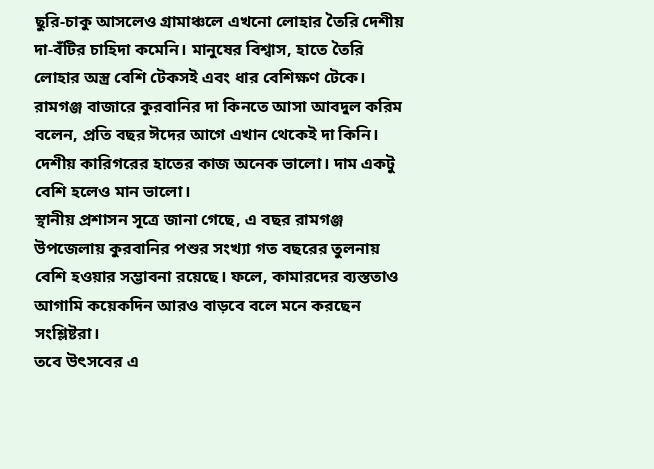ছুরি-চাকু আসলেও গ্রামাঞ্চলে এখনো লোহার তৈরি দেশীয় দা-বঁটির চাহিদা কমেনি। মানুষের বিশ্বাস, হাতে তৈরি লোহার অস্ত্র বেশি টেকসই এবং ধার বেশিক্ষণ টেকে।
রামগঞ্জ বাজারে কুরবানির দা কিনতে আসা আবদুল করিম বলেন, প্রতি বছর ঈদের আগে এখান থেকেই দা কিনি। দেশীয় কারিগরের হাতের কাজ অনেক ভালো। দাম একটু বেশি হলেও মান ভালো।
স্থানীয় প্রশাসন সূত্রে জানা গেছে, এ বছর রামগঞ্জ উপজেলায় কুরবানির পশুর সংখ্যা গত বছরের তুলনায় বেশি হওয়ার সম্ভাবনা রয়েছে। ফলে, কামারদের ব্যস্ততাও আগামি কয়েকদিন আরও বাড়বে বলে মনে করছেন সংশ্লিষ্টরা।
তবে উৎসবের এ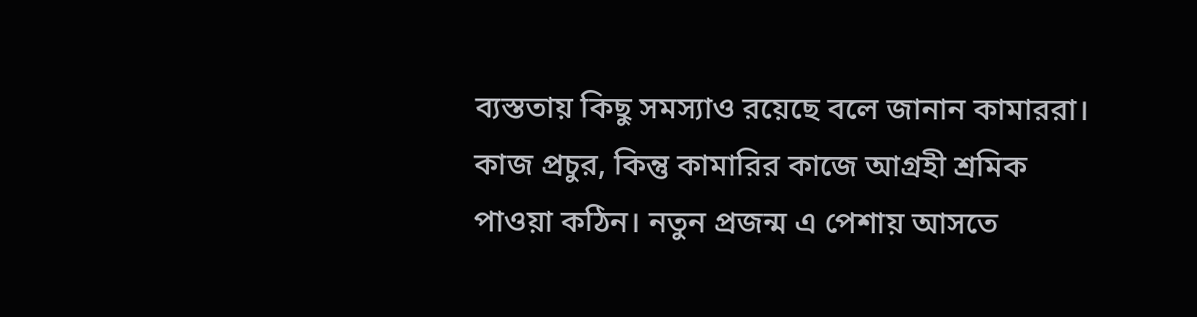ব্যস্ততায় কিছু সমস্যাও রয়েছে বলে জানান কামাররা। কাজ প্রচুর, কিন্তু কামারির কাজে আগ্রহী শ্রমিক পাওয়া কঠিন। নতুন প্রজন্ম এ পেশায় আসতে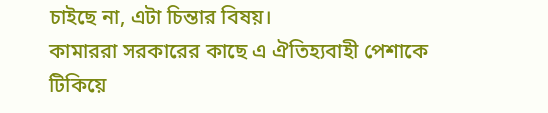চাইছে না, এটা চিন্তার বিষয়।
কামাররা সরকারের কাছে এ ঐতিহ্যবাহী পেশাকে টিকিয়ে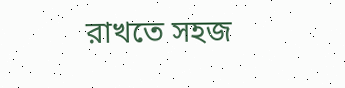রাখতে সহজ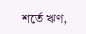শর্তে ঋণ,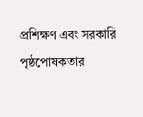প্রশিক্ষণ এবং সরকারি পৃষ্ঠপোষকতার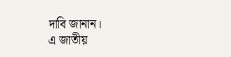দাবি জানান।
এ জাতীয়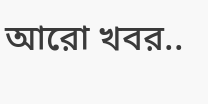আরো খবর..